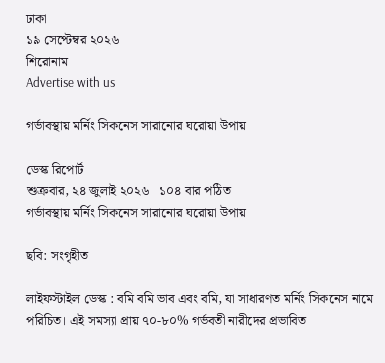ঢাকা
১৯ সেপ্টেম্বর ২০২৬
শিরোনাম
Advertise with us

গর্ভাবস্থায় মর্নিং সিকনেস সারানোর ঘরোয়া উপায়

ডেস্ক রিপোর্ট
শুক্রবার, ২৪ জুলাই ২০২৬   ১০৪ বার পঠিত
গর্ভাবস্থায় মর্নিং সিকনেস সারানোর ঘরোয়া উপায়

ছবি: সংগৃহীত

লাইফস্টাইল ডেস্ক : বমি বমি ভাব এবং বমি, যা সাধারণত মর্নিং সিকনেস নামে পরিচিত। এই সমস্যা প্রায় ৭০-৮০% গর্ভবতী নারীদের প্রভাবিত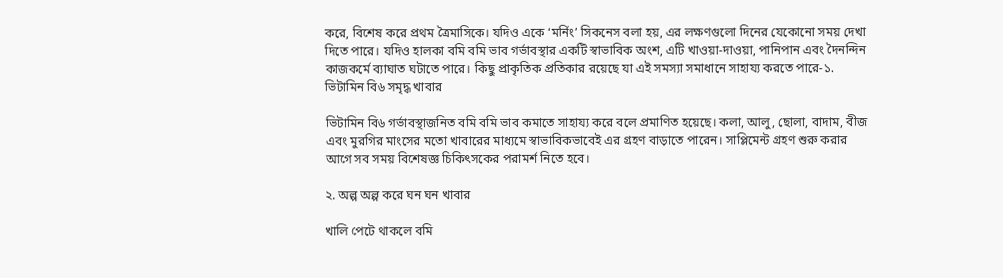করে, বিশেষ করে প্রথম ত্রৈমাসিকে। যদিও একে ‘মর্নিং’ সিকনেস বলা হয়, এর লক্ষণগুলো দিনের যেকোনো সময় দেখা দিতে পারে। যদিও হালকা বমি বমি ভাব গর্ভাবস্থার একটি স্বাভাবিক অংশ, এটি খাওয়া-দাওয়া, পানিপান এবং দৈনন্দিন কাজকর্মে ব্যাঘাত ঘটাতে পারে। কিছু প্রাকৃতিক প্রতিকার রয়েছে যা এই সমস্যা সমাধানে সাহায্য করতে পারে-১. ভিটামিন বি৬ সমৃদ্ধ খাবার

ভিটামিন বি৬ গর্ভাবস্থাজনিত বমি বমি ভাব কমাতে সাহায্য করে বলে প্রমাণিত হয়েছে। কলা, আলু, ছোলা, বাদাম, বীজ এবং মুরগির মাংসের মতো খাবারের মাধ্যমে স্বাভাবিকভাবেই এর গ্রহণ বাড়াতে পারেন। সাপ্লিমেন্ট গ্রহণ শুরু করার আগে সব সময় বিশেষজ্ঞ চিকিৎসকের পরামর্শ নিতে হবে।

২. অল্প অল্প করে ঘন ঘন খাবার

খালি পেটে থাকলে বমি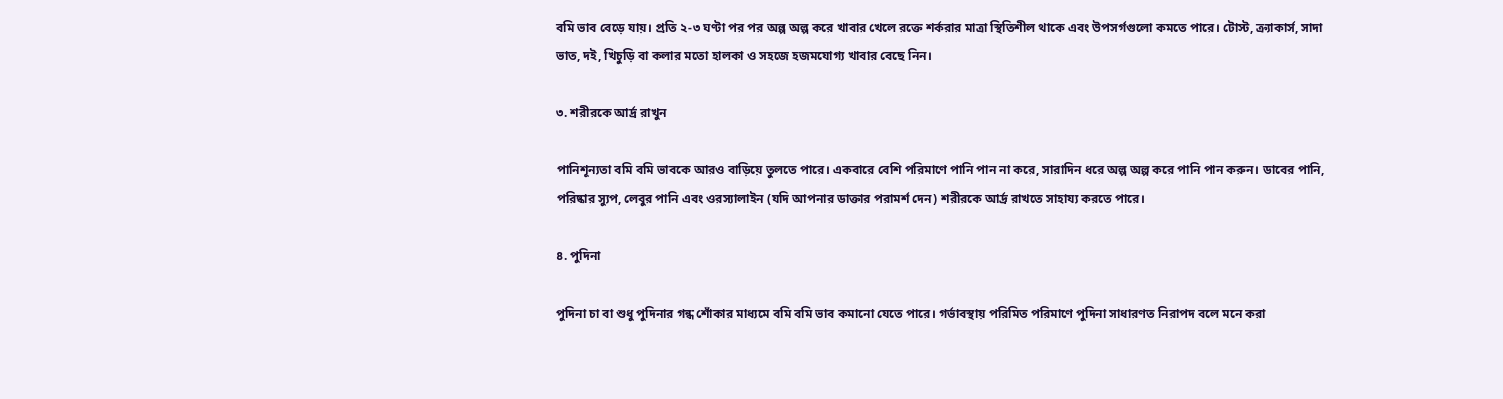বমি ভাব বেড়ে যায়। প্রতি ২-৩ ঘণ্টা পর পর অল্প অল্প করে খাবার খেলে রক্তে শর্করার মাত্রা স্থিতিশীল থাকে এবং উপসর্গগুলো কমতে পারে। টোস্ট, ক্র্যাকার্স, সাদা ভাত, দই, খিচুড়ি বা কলার মতো হালকা ও সহজে হজমযোগ্য খাবার বেছে নিন।

৩. শরীরকে আর্দ্র রাখুন

পানিশূন্যতা বমি বমি ভাবকে আরও বাড়িয়ে তুলতে পারে। একবারে বেশি পরিমাণে পানি পান না করে, সারাদিন ধরে অল্প অল্প করে পানি পান করুন। ডাবের পানি, পরিষ্কার স্যুপ, লেবুর পানি এবং ওরস্যালাইন (যদি আপনার ডাক্তার পরামর্শ দেন) শরীরকে আর্দ্র রাখতে সাহায্য করতে পারে।

৪. পুদিনা

পুদিনা চা বা শুধু পুদিনার গন্ধ শোঁকার মাধ্যমে বমি বমি ভাব কমানো যেতে পারে। গর্ভাবস্থায় পরিমিত পরিমাণে পুদিনা সাধারণত নিরাপদ বলে মনে করা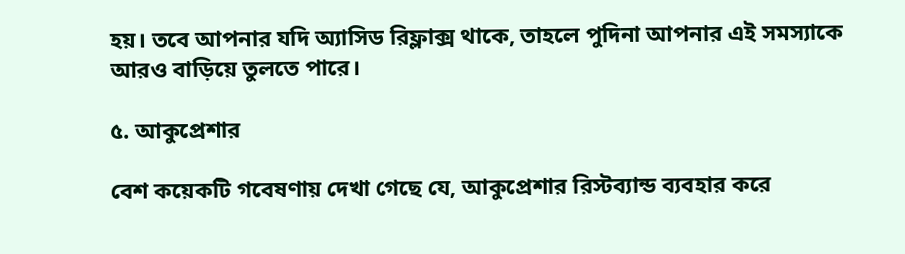হয়। তবে আপনার যদি অ্যাসিড রিফ্লাক্স থাকে, তাহলে পুদিনা আপনার এই সমস্যাকে আরও বাড়িয়ে তুলতে পারে।

৫. আকুপ্রেশার

বেশ কয়েকটি গবেষণায় দেখা গেছে যে, আকুপ্রেশার রিস্টব্যান্ড ব্যবহার করে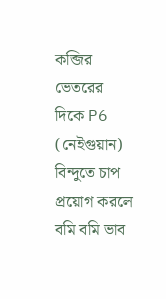কব্জির ভেতরের দিকে P6 (নেইগুয়ান) বিন্দুতে চাপ প্রয়োগ করলে বমি বমি ভাব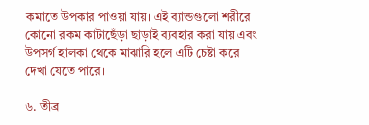কমাতে উপকার পাওয়া যায়। এই ব্যান্ডগুলো শরীরে কোনো রকম কাটাছেঁড়া ছাড়াই ব্যবহার করা যায় এবং উপসর্গ হালকা থেকে মাঝারি হলে এটি চেষ্টা করে দেখা যেতে পারে।

৬. তীব্র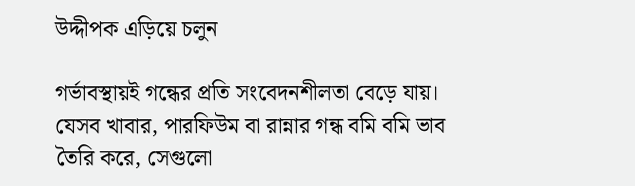উদ্দীপক এড়িয়ে চলুন

গর্ভাবস্থায়ই গন্ধের প্রতি সংবেদনশীলতা বেড়ে যায়। যেসব খাবার, পারফিউম বা রান্নার গন্ধ বমি বমি ভাব তৈরি করে, সেগুলো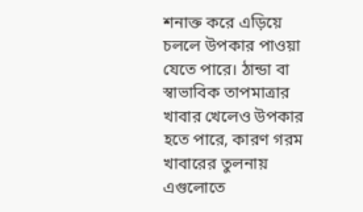শনাক্ত করে এড়িয়ে চললে উপকার পাওয়া যেতে পারে। ঠান্ডা বা স্বাভাবিক তাপমাত্রার খাবার খেলেও উপকার হতে পারে, কারণ গরম খাবারের তুলনায় এগুলোতে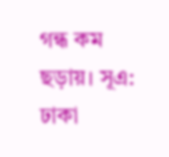গন্ধ কম ছড়ায়। সূএ:  ঢাকা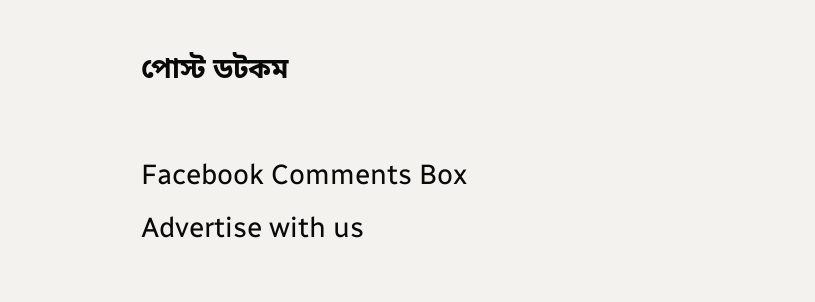পোস্ট ডটকম

Facebook Comments Box
Advertise with us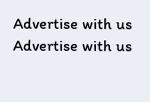Advertise with us
Advertise with us